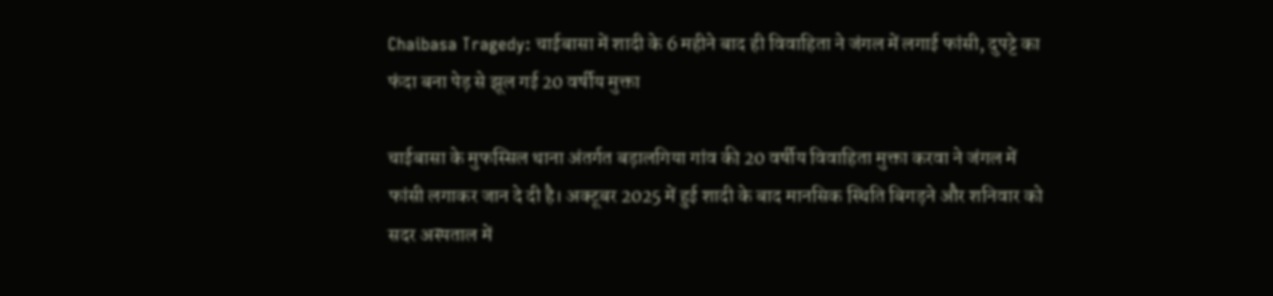Chaibasa Tragedy: चाईबासा में शादी के 6 महीने बाद ही विवाहिता ने जंगल में लगाई फांसी, दुपट्टे का फंदा बना पेड़ से झूल गई 20 वर्षीय मुक्ता

चाईबासा के मुफस्सिल थाना अंतर्गत बड़ालगिया गांव की 20 वर्षीय विवाहिता मुक्ता करवा ने जंगल में फांसी लगाकर जान दे दी है। अक्टूबर 2025 में हुई शादी के बाद मानसिक स्थिति बिगड़ने और शनिवार को सदर अस्पताल में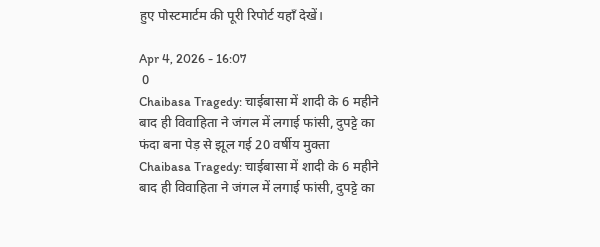हुए पोस्टमार्टम की पूरी रिपोर्ट यहाँ देखें।

Apr 4, 2026 - 16:07
 0
Chaibasa Tragedy: चाईबासा में शादी के 6 महीने बाद ही विवाहिता ने जंगल में लगाई फांसी, दुपट्टे का फंदा बना पेड़ से झूल गई 20 वर्षीय मुक्ता
Chaibasa Tragedy: चाईबासा में शादी के 6 महीने बाद ही विवाहिता ने जंगल में लगाई फांसी, दुपट्टे का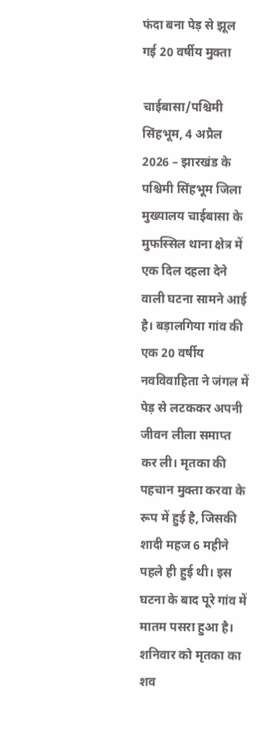फंदा बना पेड़ से झूल गई 20 वर्षीय मुक्ता

चाईबासा/पश्चिमी सिंहभूम, 4 अप्रैल 2026 – झारखंड के पश्चिमी सिंहभूम जिला मुख्यालय चाईबासा के मुफस्सिल थाना क्षेत्र में एक दिल दहला देने वाली घटना सामने आई है। बड़ालगिया गांव की एक 20 वर्षीय नवविवाहिता ने जंगल में पेड़ से लटककर अपनी जीवन लीला समाप्त कर ली। मृतका की पहचान मुक्ता करवा के रूप में हुई है, जिसकी शादी महज 6 महीने पहले ही हुई थी। इस घटना के बाद पूरे गांव में मातम पसरा हुआ है। शनिवार को मृतका का शव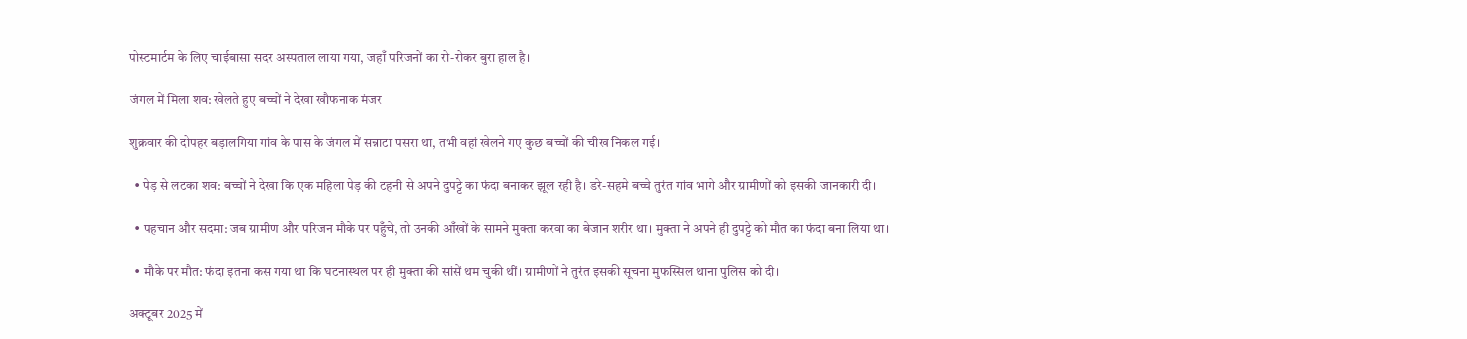पोस्टमार्टम के लिए चाईबासा सदर अस्पताल लाया गया, जहाँ परिजनों का रो-रोकर बुरा हाल है।

जंगल में मिला शव: खेलते हुए बच्चों ने देखा खौफनाक मंजर

शुक्रवार की दोपहर बड़ालगिया गांव के पास के जंगल में सन्नाटा पसरा था, तभी वहां खेलने गए कुछ बच्चों की चीख निकल गई।

  • पेड़ से लटका शव: बच्चों ने देखा कि एक महिला पेड़ की टहनी से अपने दुपट्टे का फंदा बनाकर झूल रही है। डरे-सहमे बच्चे तुरंत गांव भागे और ग्रामीणों को इसकी जानकारी दी।

  • पहचान और सदमा: जब ग्रामीण और परिजन मौके पर पहुँचे, तो उनकी आँखों के सामने मुक्ता करवा का बेजान शरीर था। मुक्ता ने अपने ही दुपट्टे को मौत का फंदा बना लिया था।

  • मौके पर मौत: फंदा इतना कस गया था कि घटनास्थल पर ही मुक्ता की सांसें थम चुकी थीं। ग्रामीणों ने तुरंत इसकी सूचना मुफस्सिल थाना पुलिस को दी।

अक्टूबर 2025 में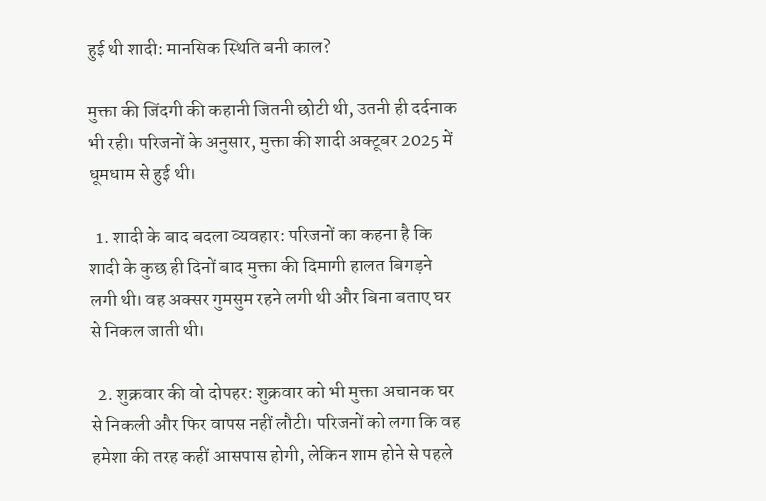हुई थी शादी: मानसिक स्थिति बनी काल?

मुक्ता की जिंदगी की कहानी जितनी छोटी थी, उतनी ही दर्दनाक भी रही। परिजनों के अनुसार, मुक्ता की शादी अक्टूबर 2025 में धूमधाम से हुई थी।

  1. शादी के बाद बदला व्यवहार: परिजनों का कहना है कि शादी के कुछ ही दिनों बाद मुक्ता की दिमागी हालत बिगड़ने लगी थी। वह अक्सर गुमसुम रहने लगी थी और बिना बताए घर से निकल जाती थी।

  2. शुक्रवार की वो दोपहर: शुक्रवार को भी मुक्ता अचानक घर से निकली और फिर वापस नहीं लौटी। परिजनों को लगा कि वह हमेशा की तरह कहीं आसपास होगी, लेकिन शाम होने से पहले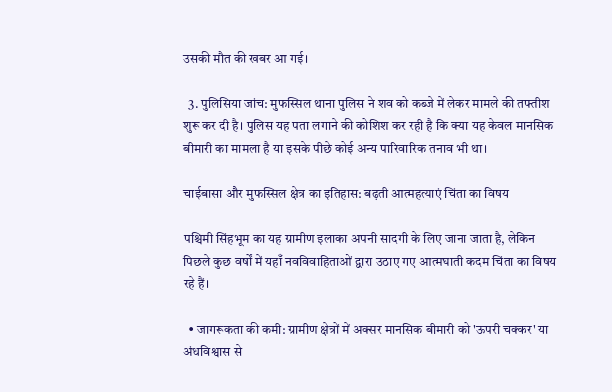उसकी मौत की खबर आ गई।

  3. पुलिसिया जांच: मुफस्सिल थाना पुलिस ने शव को कब्जे में लेकर मामले की तफ्तीश शुरू कर दी है। पुलिस यह पता लगाने की कोशिश कर रही है कि क्या यह केवल मानसिक बीमारी का मामला है या इसके पीछे कोई अन्य पारिवारिक तनाव भी था।

चाईबासा और मुफस्सिल क्षेत्र का इतिहास: बढ़ती आत्महत्याएं चिंता का विषय

पश्चिमी सिंहभूम का यह ग्रामीण इलाका अपनी सादगी के लिए जाना जाता है, लेकिन पिछले कुछ वर्षों में यहाँ नवविवाहिताओं द्वारा उठाए गए आत्मघाती कदम चिंता का विषय रहे हैं।

  • जागरूकता की कमी: ग्रामीण क्षेत्रों में अक्सर मानसिक बीमारी को 'ऊपरी चक्कर' या अंधविश्वास से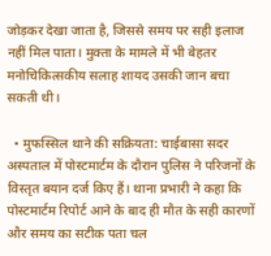जोड़कर देखा जाता है, जिससे समय पर सही इलाज नहीं मिल पाता। मुक्ता के मामले में भी बेहतर मनोचिकित्सकीय सलाह शायद उसकी जान बचा सकती थी।

  • मुफस्सिल थाने की सक्रियता: चाईबासा सदर अस्पताल में पोस्टमार्टम के दौरान पुलिस ने परिजनों के विस्तृत बयान दर्ज किए हैं। थाना प्रभारी ने कहा कि पोस्टमार्टम रिपोर्ट आने के बाद ही मौत के सही कारणों और समय का सटीक पता चल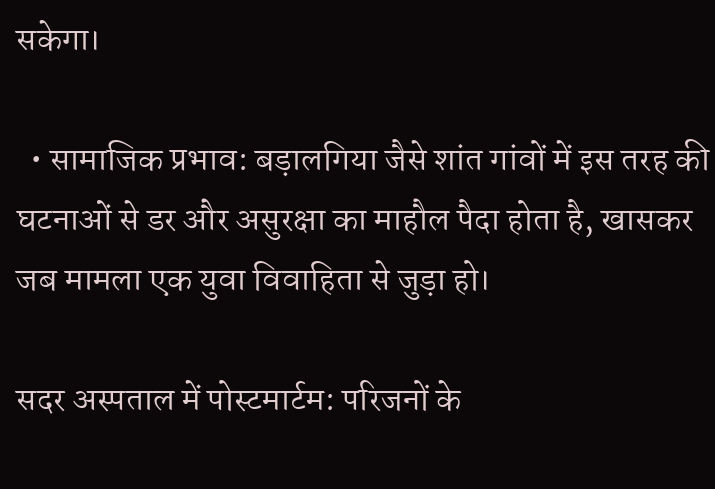सकेगा।

  • सामाजिक प्रभाव: बड़ालगिया जैसे शांत गांवों में इस तरह की घटनाओं से डर और असुरक्षा का माहौल पैदा होता है, खासकर जब मामला एक युवा विवाहिता से जुड़ा हो।

सदर अस्पताल में पोस्टमार्टम: परिजनों के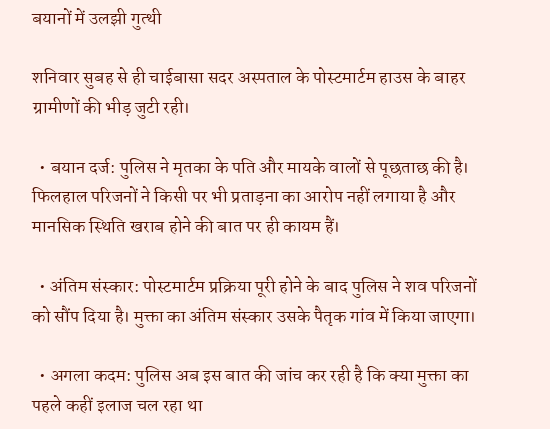बयानों में उलझी गुत्थी

शनिवार सुबह से ही चाईबासा सदर अस्पताल के पोस्टमार्टम हाउस के बाहर ग्रामीणों की भीड़ जुटी रही।

  • बयान दर्ज: पुलिस ने मृतका के पति और मायके वालों से पूछताछ की है। फिलहाल परिजनों ने किसी पर भी प्रताड़ना का आरोप नहीं लगाया है और मानसिक स्थिति खराब होने की बात पर ही कायम हैं।

  • अंतिम संस्कार: पोस्टमार्टम प्रक्रिया पूरी होने के बाद पुलिस ने शव परिजनों को सौंप दिया है। मुक्ता का अंतिम संस्कार उसके पैतृक गांव में किया जाएगा।

  • अगला कदम: पुलिस अब इस बात की जांच कर रही है कि क्या मुक्ता का पहले कहीं इलाज चल रहा था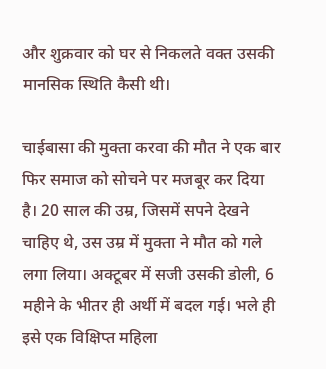और शुक्रवार को घर से निकलते वक्त उसकी मानसिक स्थिति कैसी थी।

चाईबासा की मुक्ता करवा की मौत ने एक बार फिर समाज को सोचने पर मजबूर कर दिया है। 20 साल की उम्र, जिसमें सपने देखने चाहिए थे, उस उम्र में मुक्ता ने मौत को गले लगा लिया। अक्टूबर में सजी उसकी डोली, 6 महीने के भीतर ही अर्थी में बदल गई। भले ही इसे एक विक्षिप्त महिला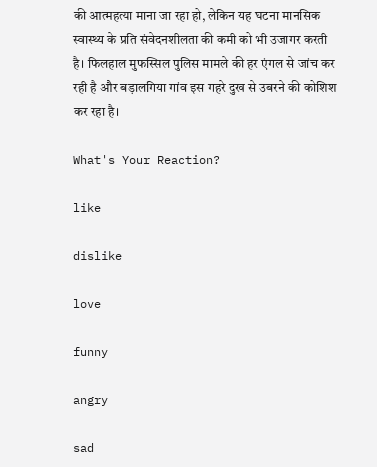की आत्महत्या माना जा रहा हो, लेकिन यह घटना मानसिक स्वास्थ्य के प्रति संवेदनशीलता की कमी को भी उजागर करती है। फिलहाल मुफस्सिल पुलिस मामले की हर एंगल से जांच कर रही है और बड़ालगिया गांव इस गहरे दुख से उबरने की कोशिश कर रहा है।

What's Your Reaction?

like

dislike

love

funny

angry

sad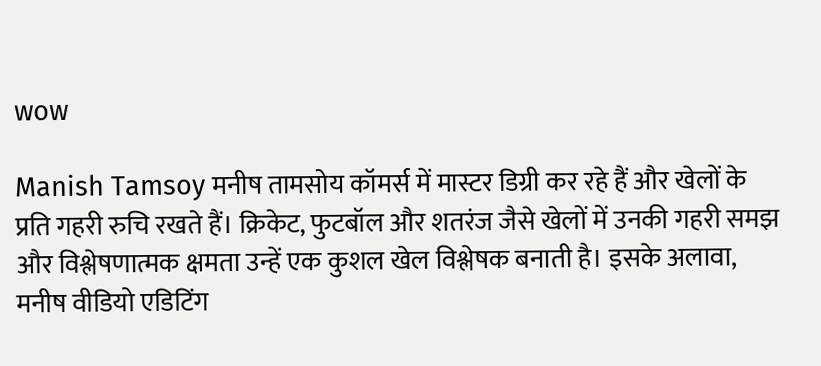wow

Manish Tamsoy मनीष तामसोय कॉमर्स में मास्टर डिग्री कर रहे हैं और खेलों के प्रति गहरी रुचि रखते हैं। क्रिकेट, फुटबॉल और शतरंज जैसे खेलों में उनकी गहरी समझ और विश्लेषणात्मक क्षमता उन्हें एक कुशल खेल विश्लेषक बनाती है। इसके अलावा, मनीष वीडियो एडिटिंग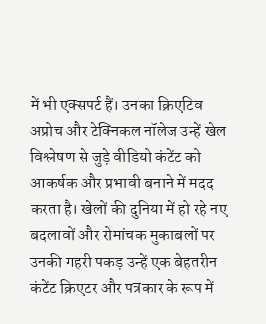में भी एक्सपर्ट हैं। उनका क्रिएटिव अप्रोच और टेक्निकल नॉलेज उन्हें खेल विश्लेषण से जुड़े वीडियो कंटेंट को आकर्षक और प्रभावी बनाने में मदद करता है। खेलों की दुनिया में हो रहे नए बदलावों और रोमांचक मुकाबलों पर उनकी गहरी पकड़ उन्हें एक बेहतरीन कंटेंट क्रिएटर और पत्रकार के रूप में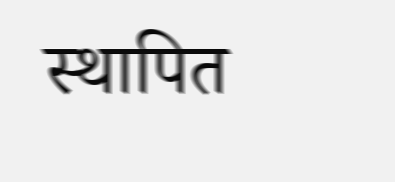स्थापित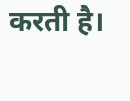करती है।